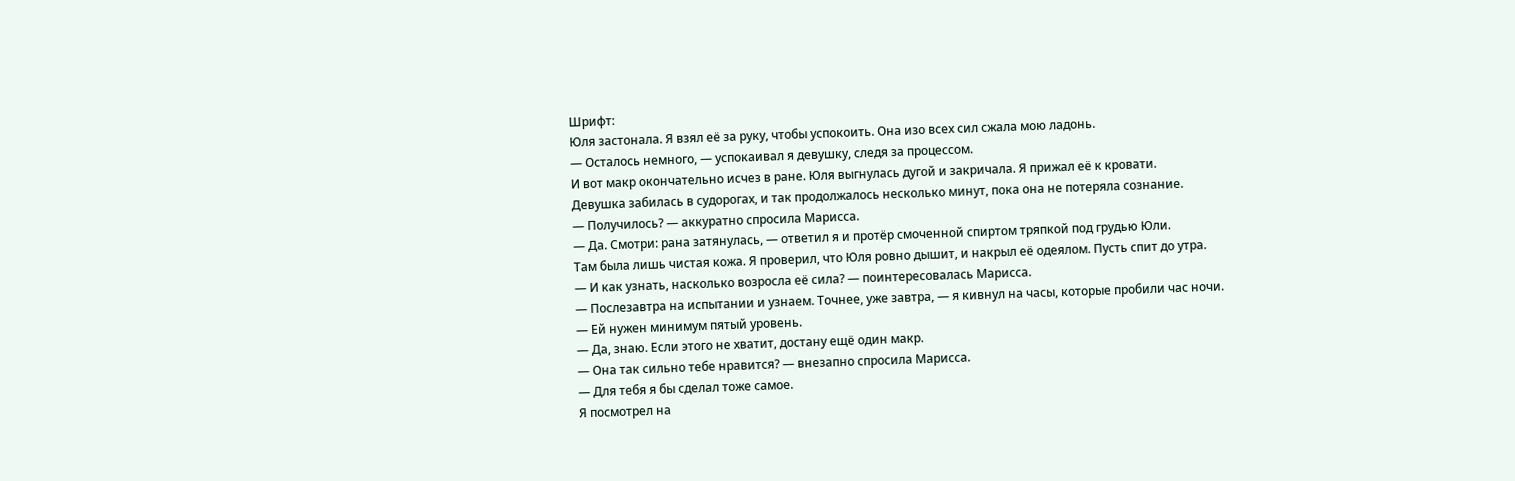Шрифт:
Юля застонала. Я взял её за руку, чтобы успокоить. Она изо всех сил сжала мою ладонь.
— Осталось немного, — успокаивал я девушку, следя за процессом.
И вот макр окончательно исчез в ране. Юля выгнулась дугой и закричала. Я прижал её к кровати.
Девушка забилась в судорогах, и так продолжалось несколько минут, пока она не потеряла сознание.
— Получилось? — аккуратно спросила Марисса.
— Да. Смотри: рана затянулась, — ответил я и протёр смоченной спиртом тряпкой под грудью Юли.
Там была лишь чистая кожа. Я проверил, что Юля ровно дышит, и накрыл её одеялом. Пусть спит до утра.
— И как узнать, насколько возросла её сила? — поинтересовалась Марисса.
— Послезавтра на испытании и узнаем. Точнее, уже завтра, — я кивнул на часы, которые пробили час ночи.
— Ей нужен минимум пятый уровень.
— Да, знаю. Если этого не хватит, достану ещё один макр.
— Она так сильно тебе нравится? — внезапно спросила Марисса.
— Для тебя я бы сделал тоже самое.
Я посмотрел на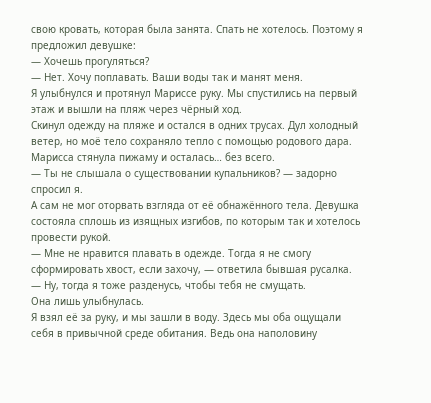свою кровать, которая была занята. Спать не хотелось. Поэтому я предложил девушке:
— Хочешь прогуляться?
— Нет. Хочу поплавать. Ваши воды так и манят меня.
Я улыбнулся и протянул Мариссе руку. Мы спустились на первый этаж и вышли на пляж через чёрный ход.
Скинул одежду на пляже и остался в одних трусах. Дул холодный ветер, но моё тело сохраняло тепло с помощью родового дара.
Марисса стянула пижаму и осталась… без всего.
— Ты не слышала о существовании купальников? — задорно спросил я.
А сам не мог оторвать взгляда от её обнажённого тела. Девушка состояла сплошь из изящных изгибов, по которым так и хотелось провести рукой.
— Мне не нравится плавать в одежде. Тогда я не смогу сформировать хвост, если захочу, — ответила бывшая русалка.
— Ну, тогда я тоже разденусь, чтобы тебя не смущать.
Она лишь улыбнулась.
Я взял её за руку, и мы зашли в воду. Здесь мы оба ощущали себя в привычной среде обитания. Ведь она наполовину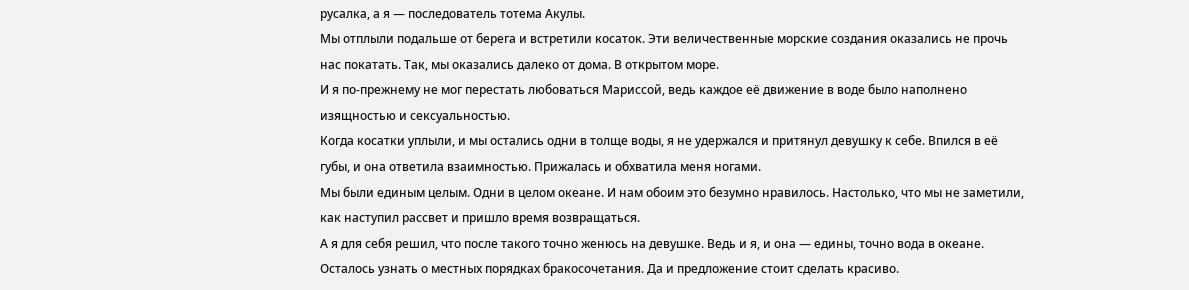русалка, а я — последователь тотема Акулы.
Мы отплыли подальше от берега и встретили косаток. Эти величественные морские создания оказались не прочь нас покатать. Так, мы оказались далеко от дома. В открытом море.
И я по-прежнему не мог перестать любоваться Мариссой, ведь каждое её движение в воде было наполнено изящностью и сексуальностью.
Когда косатки уплыли, и мы остались одни в толще воды, я не удержался и притянул девушку к себе. Впился в её губы, и она ответила взаимностью. Прижалась и обхватила меня ногами.
Мы были единым целым. Одни в целом океане. И нам обоим это безумно нравилось. Настолько, что мы не заметили, как наступил рассвет и пришло время возвращаться.
А я для себя решил, что после такого точно женюсь на девушке. Ведь и я, и она — едины, точно вода в океане. Осталось узнать о местных порядках бракосочетания. Да и предложение стоит сделать красиво.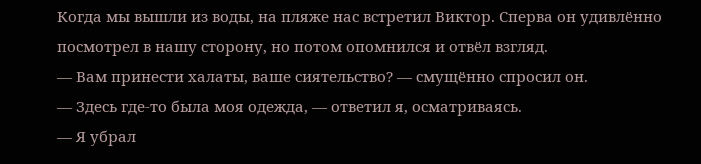Когда мы вышли из воды, на пляже нас встретил Виктор. Сперва он удивлённо посмотрел в нашу сторону, но потом опомнился и отвёл взгляд.
— Вам принести халаты, ваше сиятельство? — смущённо спросил он.
— Здесь где-то была моя одежда, — ответил я, осматриваясь.
— Я убрал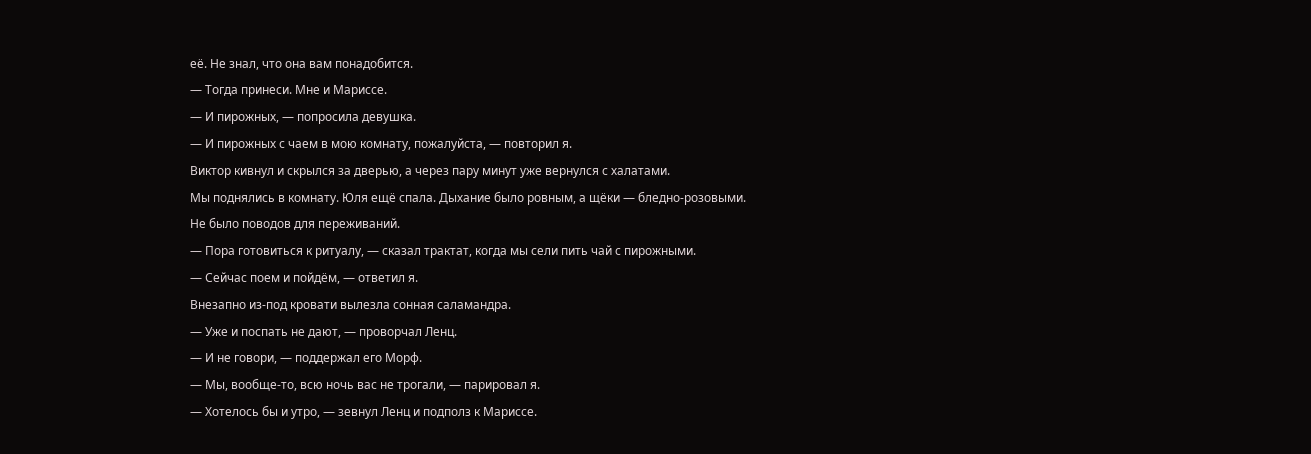её. Не знал, что она вам понадобится.
— Тогда принеси. Мне и Мариссе.
— И пирожных, — попросила девушка.
— И пирожных с чаем в мою комнату, пожалуйста, — повторил я.
Виктор кивнул и скрылся за дверью, а через пару минут уже вернулся с халатами.
Мы поднялись в комнату. Юля ещё спала. Дыхание было ровным, а щёки — бледно-розовыми. Не было поводов для переживаний.
— Пора готовиться к ритуалу, — сказал трактат, когда мы сели пить чай с пирожными.
— Сейчас поем и пойдём, — ответил я.
Внезапно из-под кровати вылезла сонная саламандра.
— Уже и поспать не дают, — проворчал Ленц.
— И не говори, — поддержал его Морф.
— Мы, вообще-то, всю ночь вас не трогали, — парировал я.
— Хотелось бы и утро, — зевнул Ленц и подполз к Мариссе.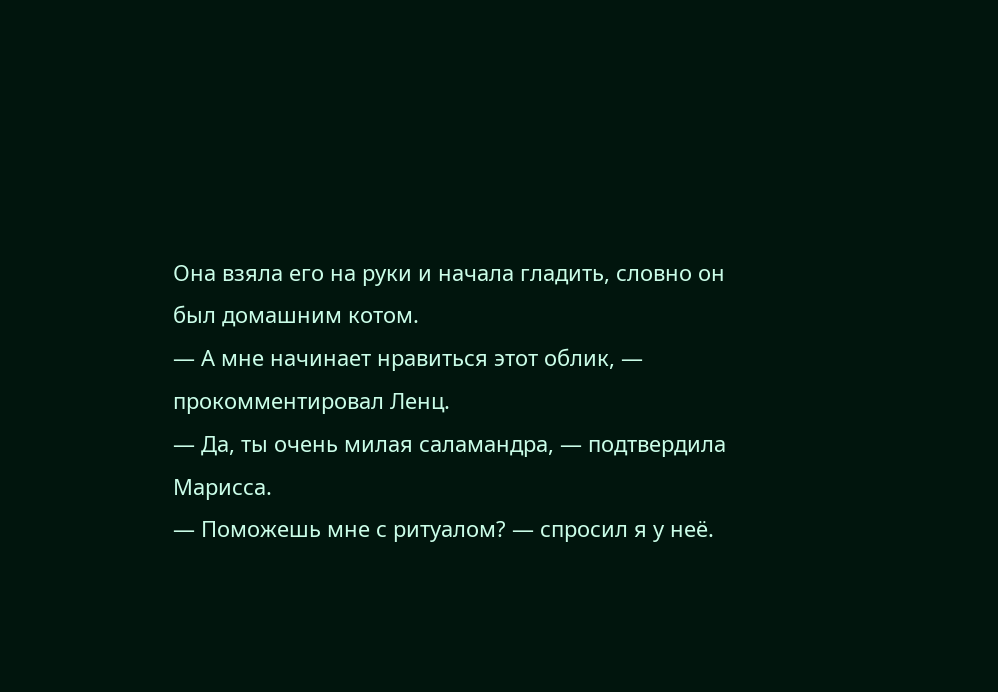Она взяла его на руки и начала гладить, словно он был домашним котом.
— А мне начинает нравиться этот облик, — прокомментировал Ленц.
— Да, ты очень милая саламандра, — подтвердила Марисса.
— Поможешь мне с ритуалом? — спросил я у неё.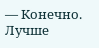— Конечно. Лучше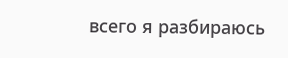всего я разбираюсь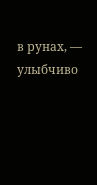в рунах, — улыбчиво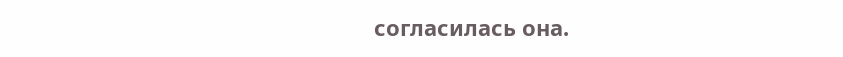согласилась она.